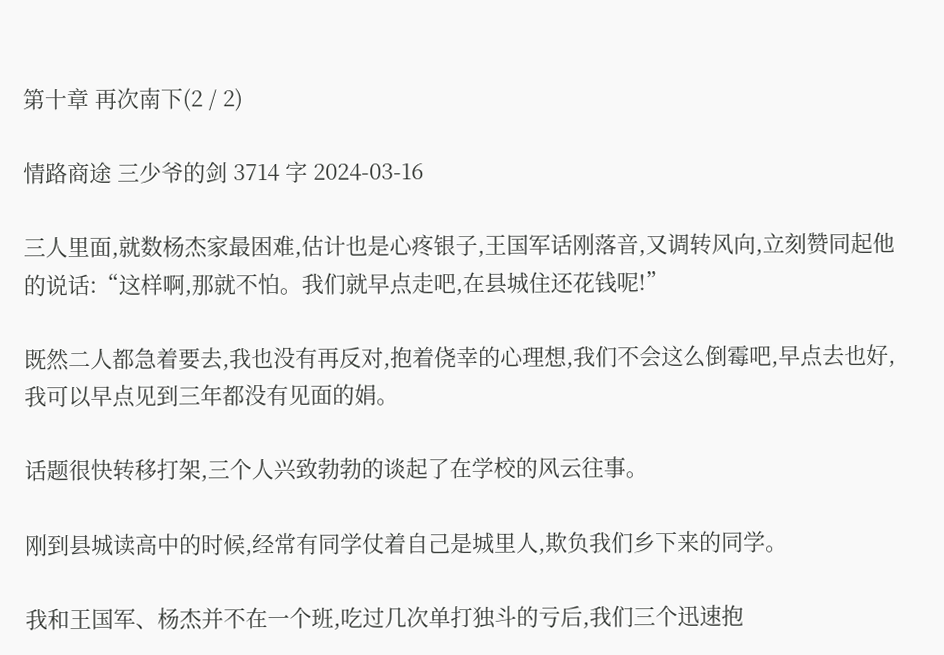第十章 再次南下(2 / 2)

情路商途 三少爷的剑 3714 字 2024-03-16

三人里面,就数杨杰家最困难,估计也是心疼银子,王国军话刚落音,又调转风向,立刻赞同起他的说话:“这样啊,那就不怕。我们就早点走吧,在县城住还花钱呢!”

既然二人都急着要去,我也没有再反对,抱着侥幸的心理想,我们不会这么倒霉吧,早点去也好,我可以早点见到三年都没有见面的娟。

话题很快转移打架,三个人兴致勃勃的谈起了在学校的风云往事。

刚到县城读高中的时候,经常有同学仗着自己是城里人,欺负我们乡下来的同学。

我和王国军、杨杰并不在一个班,吃过几次单打独斗的亏后,我们三个迅速抱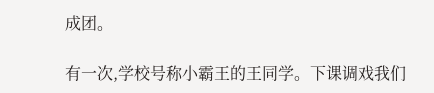成团。

有一次,学校号称小霸王的王同学。下课调戏我们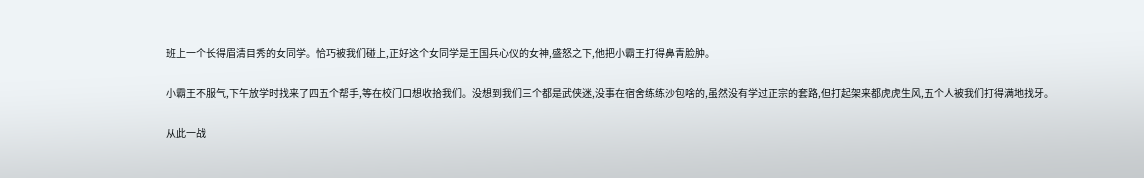班上一个长得眉清目秀的女同学。恰巧被我们碰上,正好这个女同学是王国兵心仪的女神,盛怒之下,他把小霸王打得鼻青脸肿。

小霸王不服气,下午放学时找来了四五个帮手,等在校门口想收拾我们。没想到我们三个都是武侠迷,没事在宿舍练练沙包啥的,虽然没有学过正宗的套路,但打起架来都虎虎生风,五个人被我们打得满地找牙。

从此一战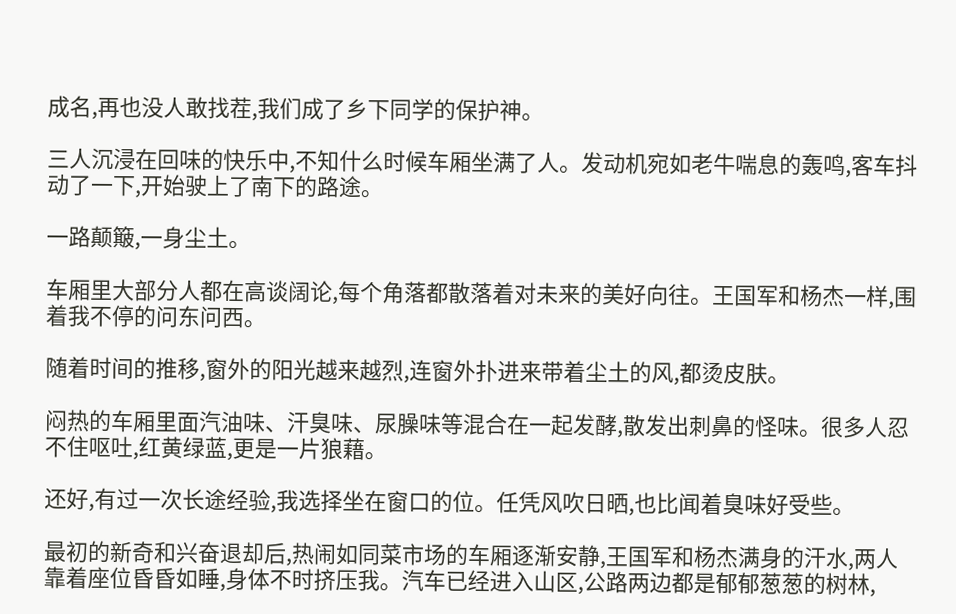成名,再也没人敢找茬,我们成了乡下同学的保护神。

三人沉浸在回味的快乐中,不知什么时候车厢坐满了人。发动机宛如老牛喘息的轰鸣,客车抖动了一下,开始驶上了南下的路途。

一路颠簸,一身尘土。

车厢里大部分人都在高谈阔论,每个角落都散落着对未来的美好向往。王国军和杨杰一样,围着我不停的问东问西。

随着时间的推移,窗外的阳光越来越烈,连窗外扑进来带着尘土的风,都烫皮肤。

闷热的车厢里面汽油味、汗臭味、尿臊味等混合在一起发酵,散发出刺鼻的怪味。很多人忍不住呕吐,红黄绿蓝,更是一片狼藉。

还好,有过一次长途经验,我选择坐在窗口的位。任凭风吹日晒,也比闻着臭味好受些。

最初的新奇和兴奋退却后,热闹如同菜市场的车厢逐渐安静,王国军和杨杰满身的汗水,两人靠着座位昏昏如睡,身体不时挤压我。汽车已经进入山区,公路两边都是郁郁葱葱的树林,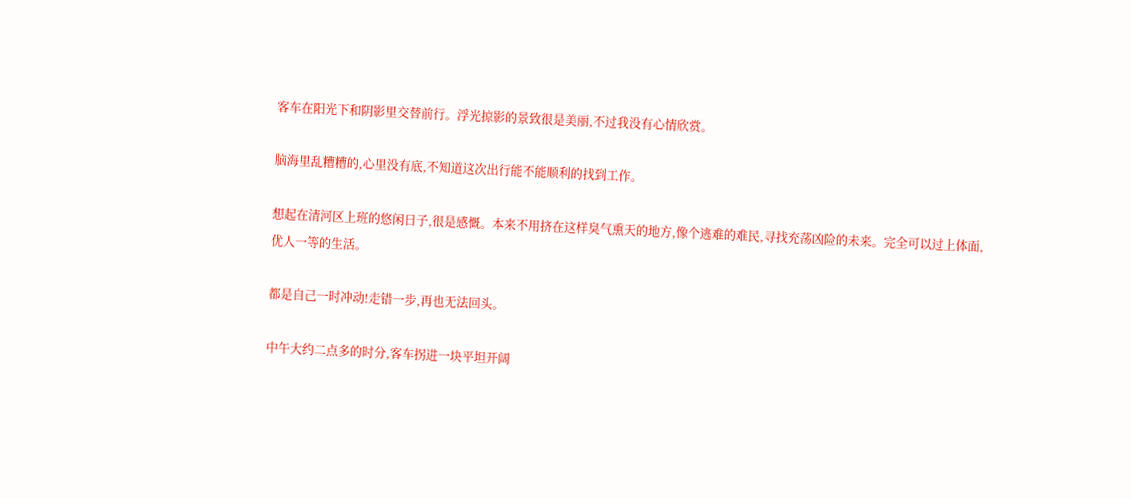客车在阳光下和阴影里交替前行。浮光掠影的景致很是美丽,不过我没有心情欣赏。

脑海里乱糟糟的,心里没有底,不知道这次出行能不能顺利的找到工作。

想起在清河区上班的悠闲日子,很是感慨。本来不用挤在这样臭气熏天的地方,像个逃难的难民,寻找充荡凶险的未来。完全可以过上体面,优人一等的生活。

都是自己一时冲动!走错一步,再也无法回头。

中午大约二点多的时分,客车拐进一块平坦开阔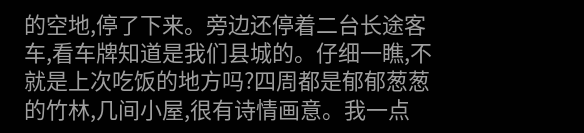的空地,停了下来。旁边还停着二台长途客车,看车牌知道是我们县城的。仔细一瞧,不就是上次吃饭的地方吗?四周都是郁郁葱葱的竹林,几间小屋,很有诗情画意。我一点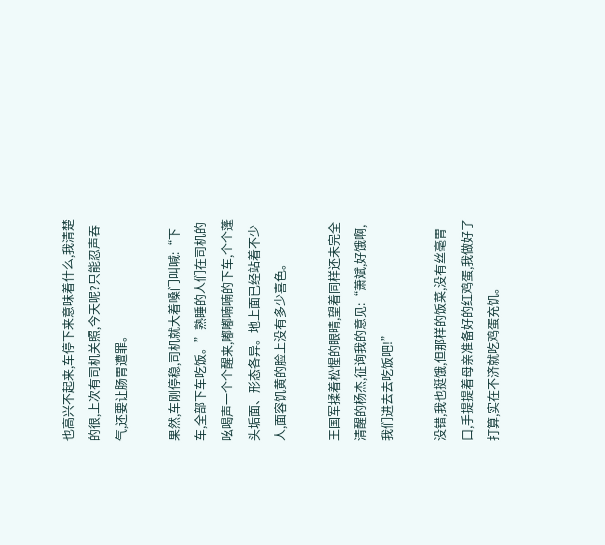也高兴不起来,车停下来意味着什么,我清楚的很,上次有司机关照,今天呢?只能忍声吞气,还要让肠胃遭罪。

果然,车刚停稳,司机就大着嗓门叫喊:“下车,全部下车吃饭。”熟睡的人们在司机的吆喝声一个个醒来,嘟嘟喃喃的下车,个个蓬头垢面、形态各异。地上面已经站着不少人,面容饥黄的脸上没有多少喜色。

王国军揉着松惺的眼晴,望着同样还未完全清醒的杨杰,征询我的意见:“萧斌,好饿啊,我们进去去吃饭吧!”

没错,我也挺饿,但那样的饭菜,没有丝毫胃口,手提提着母亲准备好的红鸡蛋,我做好了打算,实在不济就吃鸡蛋充饥。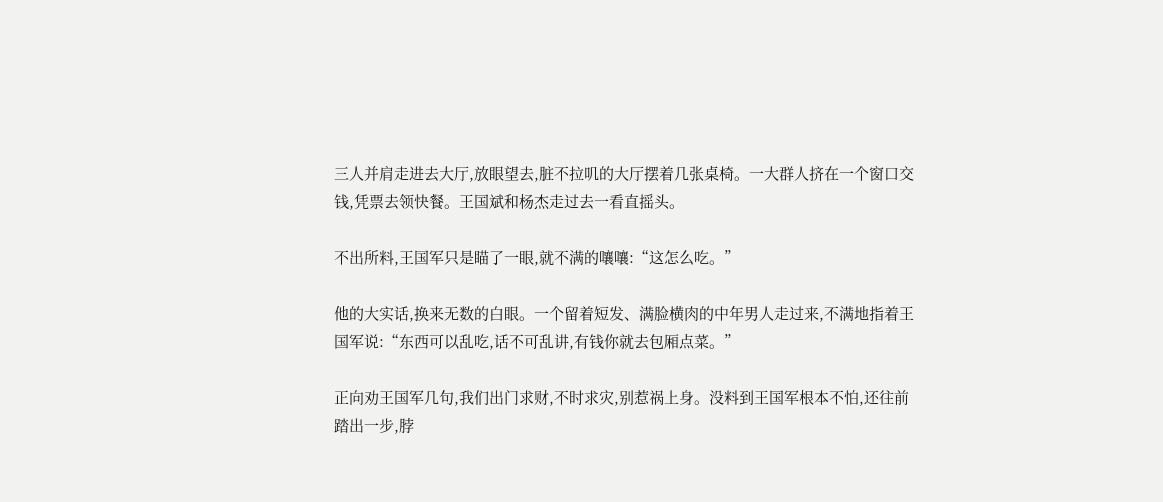三人并肩走进去大厅,放眼望去,脏不拉叽的大厅摆着几张桌椅。一大群人挤在一个窗口交钱,凭票去领快餐。王国斌和杨杰走过去一看直摇头。

不出所料,王国军只是瞄了一眼,就不满的嚷嚷:“这怎么吃。”

他的大实话,换来无数的白眼。一个留着短发、满脸横肉的中年男人走过来,不满地指着王国军说:“东西可以乱吃,话不可乱讲,有钱你就去包厢点菜。”

正向劝王国军几句,我们出门求财,不时求灾,别惹祸上身。没料到王国军根本不怕,还往前踏出一步,脖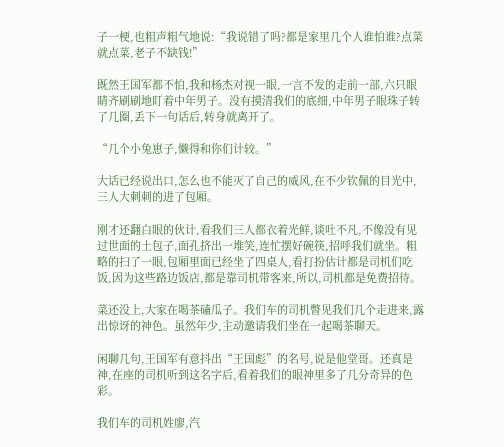子一梗,也粗声粗气地说:“我说错了吗?都是家里几个人谁怕谁?点菜就点菜,老子不缺钱!”

既然王国军都不怕,我和杨杰对视一眼,一言不发的走前一部,六只眼睛齐刷刷地盯着中年男子。没有摸清我们的底细,中年男子眼珠子转了几圈,丢下一句话后,转身就离开了。

“几个小兔崽子,懒得和你们计较。”

大话已经说出口,怎么也不能灭了自己的威风,在不少钦佩的目光中,三人大刺刺的进了包厢。

刚才还翻白眼的伙计,看我们三人都衣着光鲜,谈吐不凡,不像没有见过世面的土包子,面孔挤出一堆笑,连忙摆好碗筷,招呼我们就坐。粗略的扫了一眼,包厢里面已经坐了四桌人,看打扮估计都是司机们吃饭,因为这些路边饭店,都是靠司机带客来,所以,司机都是免费招待。

菜还没上,大家在喝茶磕瓜子。我们车的司机瞥见我们几个走进来,露出惊讶的神色。虽然年少,主动邀请我们坐在一起喝茶聊天。

闲聊几句,王国军有意抖出“王国彪”的名号,说是他堂哥。还真是神,在座的司机听到这名字后,看着我们的眼神里多了几分奇异的色彩。

我们车的司机姓廖,汽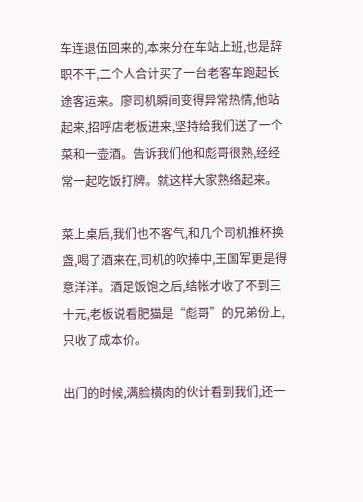车连退伍回来的,本来分在车站上班,也是辞职不干,二个人合计买了一台老客车跑起长途客运来。廖司机瞬间变得异常热情,他站起来,招呼店老板进来,坚持给我们送了一个菜和一壶酒。告诉我们他和彪哥很熟,经经常一起吃饭打牌。就这样大家熟络起来。

菜上桌后,我们也不客气,和几个司机推杯换盏,喝了酒来在,司机的吹捧中,王国军更是得意洋洋。酒足饭饱之后,结帐才收了不到三十元,老板说看肥猫是“彪哥”的兄弟份上,只收了成本价。

出门的时候,满脸横肉的伙计看到我们,还一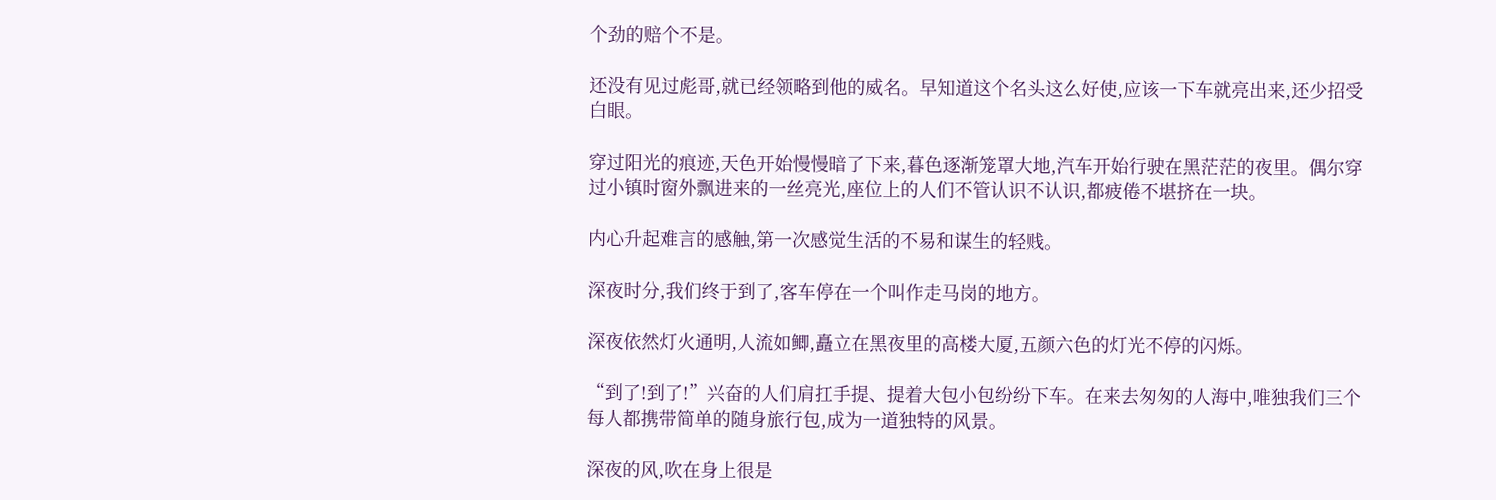个劲的赔个不是。

还没有见过彪哥,就已经领略到他的威名。早知道这个名头这么好使,应该一下车就亮出来,还少招受白眼。

穿过阳光的痕迹,天色开始慢慢暗了下来,暮色逐渐笼罩大地,汽车开始行驶在黑茫茫的夜里。偶尔穿过小镇时窗外飘进来的一丝亮光,座位上的人们不管认识不认识,都疲倦不堪挤在一块。

内心升起难言的感触,第一次感觉生活的不易和谋生的轻贱。

深夜时分,我们终于到了,客车停在一个叫作走马岗的地方。

深夜依然灯火通明,人流如鲫,矗立在黑夜里的高楼大厦,五颜六色的灯光不停的闪烁。

“到了!到了!”兴奋的人们肩扛手提、提着大包小包纷纷下车。在来去匆匆的人海中,唯独我们三个每人都携带简单的随身旅行包,成为一道独特的风景。

深夜的风,吹在身上很是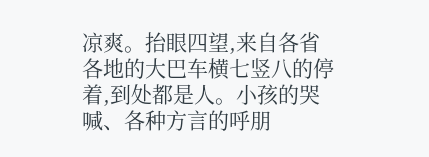凉爽。抬眼四望,来自各省各地的大巴车横七竖八的停着,到处都是人。小孩的哭喊、各种方言的呼朋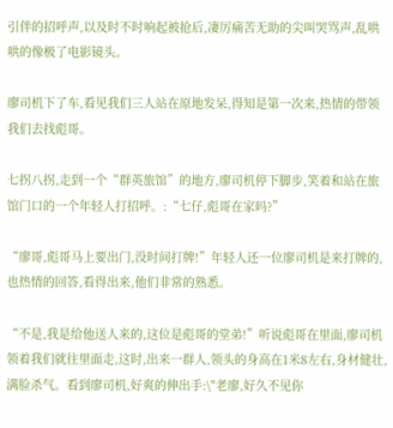引伴的招呼声,以及时不时响起被抢后,凄厉痛苦无助的尖叫哭骂声,乱哄哄的像极了电影镜头。

廖司机下了车,看见我们三人站在原地发呆,得知是第一次来,热情的带领我们去找彪哥。

七拐八拐,走到一个“群英旅馆”的地方,廖司机停下脚步,笑着和站在旅馆门口的一个年轻人打招呼。:“七仔,彪哥在家吗?”

“廖哥,彪哥马上要出门,没时间打牌!”年轻人还一位廖司机是来打牌的,也热情的回答,看得出来,他们非常的熟悉。

“不是,我是给他送人来的,这位是彪哥的堂弟!”听说彪哥在里面,廖司机领着我们就往里面走,这时,出来一群人,领头的身高在1米8左右,身材健壮,满脸杀气。看到廖司机,好爽的伸出手:\"老廖,好久不见你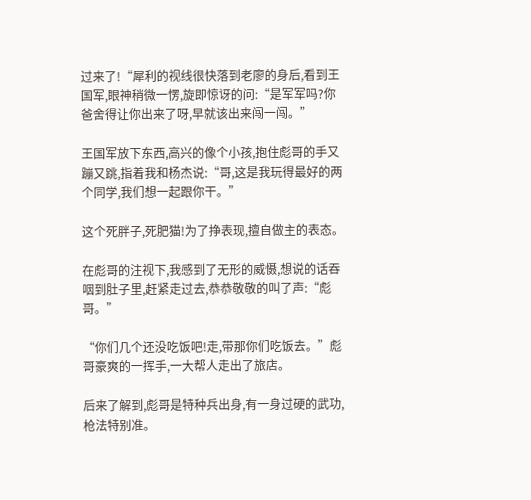过来了!“犀利的视线很快落到老廖的身后,看到王国军,眼神稍微一愣,旋即惊讶的问:“是军军吗?你爸舍得让你出来了呀,早就该出来闯一闯。”

王国军放下东西,高兴的像个小孩,抱住彪哥的手又蹦又跳,指着我和杨杰说:“哥,这是我玩得最好的两个同学,我们想一起跟你干。”

这个死胖子,死肥猫!为了挣表现,擅自做主的表态。

在彪哥的注视下,我感到了无形的威慑,想说的话吞咽到肚子里,赶紧走过去,恭恭敬敬的叫了声:“彪哥。”

“你们几个还没吃饭吧!走,带那你们吃饭去。”彪哥豪爽的一挥手,一大帮人走出了旅店。

后来了解到,彪哥是特种兵出身,有一身过硬的武功,枪法特别准。